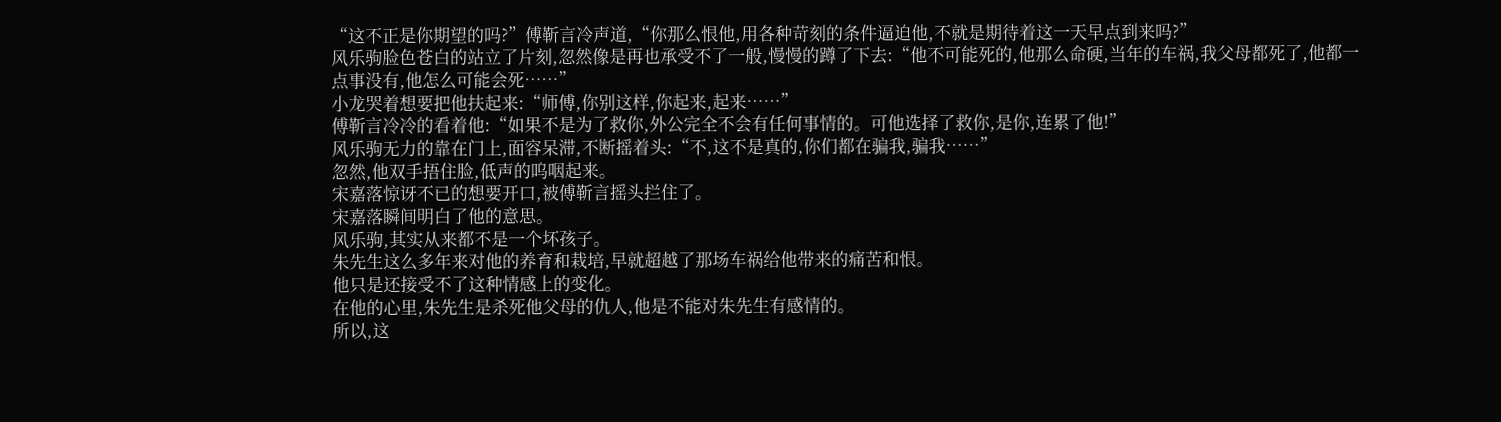“这不正是你期望的吗?”傅靳言冷声道,“你那么恨他,用各种苛刻的条件逼迫他,不就是期待着这一天早点到来吗?”
风乐驹脸色苍白的站立了片刻,忽然像是再也承受不了一般,慢慢的蹲了下去:“他不可能死的,他那么命硬,当年的车祸,我父母都死了,他都一点事没有,他怎么可能会死……”
小龙哭着想要把他扶起来:“师傅,你别这样,你起来,起来……”
傅靳言冷冷的看着他:“如果不是为了救你,外公完全不会有任何事情的。可他选择了救你,是你,连累了他!”
风乐驹无力的靠在门上,面容呆滞,不断摇着头:“不,这不是真的,你们都在骗我,骗我……”
忽然,他双手捂住脸,低声的呜咽起来。
宋嘉落惊讶不已的想要开口,被傅靳言摇头拦住了。
宋嘉落瞬间明白了他的意思。
风乐驹,其实从来都不是一个坏孩子。
朱先生这么多年来对他的养育和栽培,早就超越了那场车祸给他带来的痛苦和恨。
他只是还接受不了这种情感上的变化。
在他的心里,朱先生是杀死他父母的仇人,他是不能对朱先生有感情的。
所以,这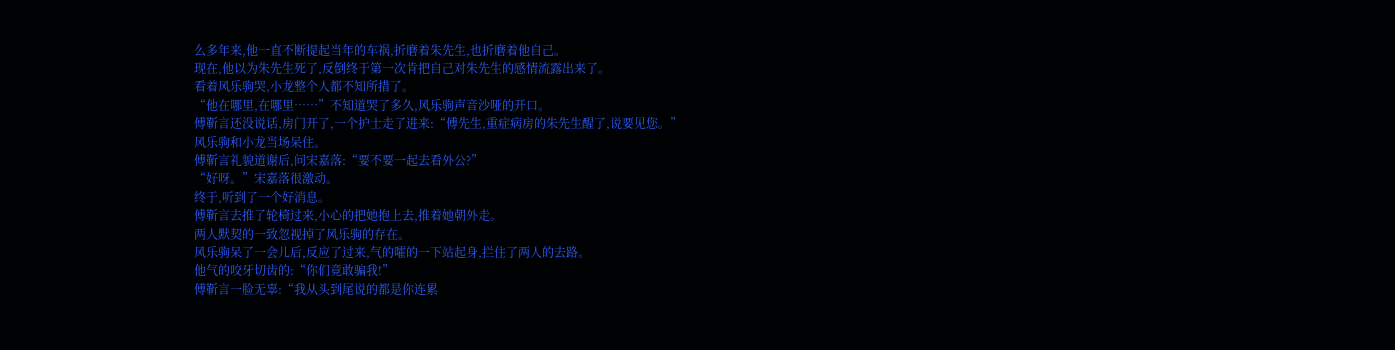么多年来,他一直不断提起当年的车祸,折磨着朱先生,也折磨着他自己。
现在,他以为朱先生死了,反倒终于第一次肯把自己对朱先生的感情流露出来了。
看着风乐驹哭,小龙整个人都不知所措了。
“他在哪里,在哪里……”不知道哭了多久,风乐驹声音沙哑的开口。
傅靳言还没说话,房门开了,一个护士走了进来:“傅先生,重症病房的朱先生醒了,说要见您。”
风乐驹和小龙当场呆住。
傅靳言礼貌道谢后,问宋嘉落:“要不要一起去看外公?”
“好呀。”宋嘉落很激动。
终于,听到了一个好消息。
傅靳言去推了轮椅过来,小心的把她抱上去,推着她朝外走。
两人默契的一致忽视掉了风乐驹的存在。
风乐驹呆了一会儿后,反应了过来,气的嚯的一下站起身,拦住了两人的去路。
他气的咬牙切齿的:“你们竟敢骗我!”
傅靳言一脸无辜:“我从头到尾说的都是你连累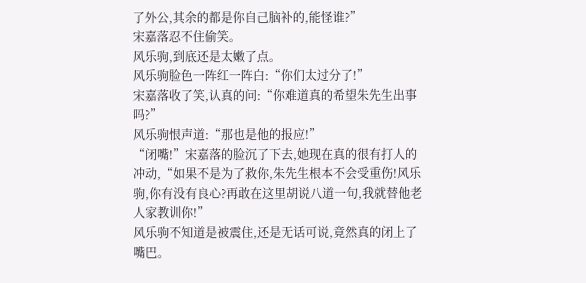了外公,其余的都是你自己脑补的,能怪谁?”
宋嘉落忍不住偷笑。
风乐驹,到底还是太嫩了点。
风乐驹脸色一阵红一阵白:“你们太过分了!”
宋嘉落收了笑,认真的问:“你难道真的希望朱先生出事吗?”
风乐驹恨声道:“那也是他的报应!”
“闭嘴!”宋嘉落的脸沉了下去,她现在真的很有打人的冲动,“如果不是为了救你,朱先生根本不会受重伤!风乐驹,你有没有良心?再敢在这里胡说八道一句,我就替他老人家教训你!”
风乐驹不知道是被震住,还是无话可说,竟然真的闭上了嘴巴。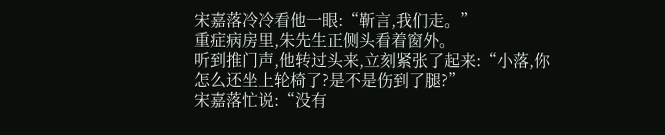宋嘉落冷冷看他一眼:“靳言,我们走。”
重症病房里,朱先生正侧头看着窗外。
听到推门声,他转过头来,立刻紧张了起来:“小落,你怎么还坐上轮椅了?是不是伤到了腿?”
宋嘉落忙说:“没有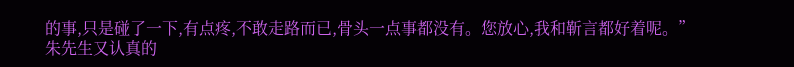的事,只是碰了一下,有点疼,不敢走路而已,骨头一点事都没有。您放心,我和靳言都好着呢。”
朱先生又认真的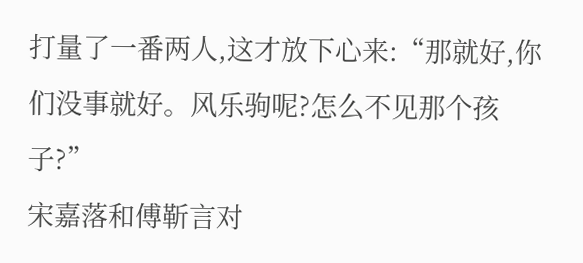打量了一番两人,这才放下心来:“那就好,你们没事就好。风乐驹呢?怎么不见那个孩子?”
宋嘉落和傅靳言对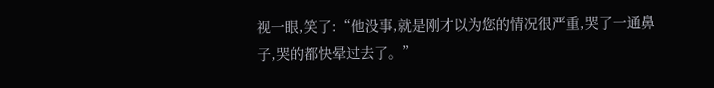视一眼,笑了:“他没事,就是刚才以为您的情况很严重,哭了一通鼻子,哭的都快晕过去了。”